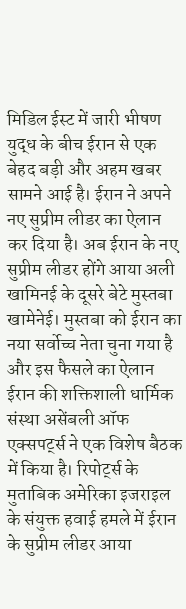मिडिल ईस्ट में जारी भीषण युद्ध के बीच ईरान से एक बेहद बड़ी और अहम खबर सामने आई है। ईरान ने अपने नए सुप्रीम लीडर का ऐलान कर दिया है। अब ईरान के नए सुप्रीम लीडर होंगे आया अली खामिनई के दूसरे बेटे मुस्तबा खामेनेई। मुस्तबा को ईरान का नया सर्वोच्च नेता चुना गया है और इस फैसले का ऐलान ईरान की शक्तिशाली धार्मिक संस्था असेंबली ऑफ एक्सपर्ट्स ने एक विशेष बैठक में किया है। रिपोर्ट्स के मुताबिक अमेरिका इजराइल के संयुक्त हवाई हमले में ईरान के सुप्रीम लीडर आया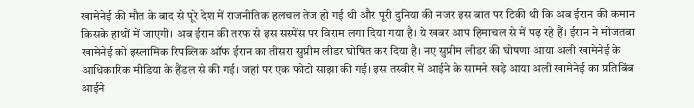खामेनेई की मौत के बाद से पूरे देश में राजनीतिक हलचल तेज हो गई थी और पूरी दुनिया की नजर इस बात पर टिकी थी कि अब ईरान की कमान किसके हाथों में जाएगी। अब ईरान की तरफ से इस सस्पेंस पर विराम लगा दिया गया है। ये खबर आप हिमाचल से में पढ़ रहे हैं। ईरान ने मोजतबा खामेनेई को इस्लामिक रिपब्लिक ऑफ ईरान का तीसरा सुप्रीम लीडर घोषित कर दिया है। नए सुप्रीम लीडर की घोषणा आया अली खामेनेई के आधिकारिक मीडिया के हैंडल से की गई। जहां पर एक फोटो साझा की गई। इस तस्वीर में आईने के सामने खड़े आया अली खामेनेई का प्रतिबिंब आईने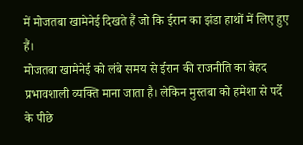में मोजतबा खामेनेई दिखते हैं जो कि ईरान का झंडा हाथों में लिए हुए हैं।
मोजतबा खामेनेई को लंबे समय से ईरान की राजनीति का बेहद प्रभावशाली व्यक्ति माना जाता है। लेकिन मुस्तबा को हमेशा से पर्दे के पीछे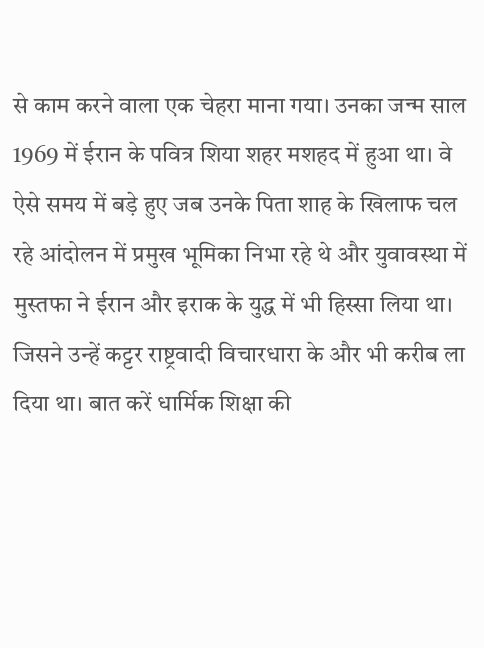से काम करने वाला एक चेहरा माना गया। उनका जन्म साल 1969 में ईरान के पवित्र शिया शहर मशहद में हुआ था। वे ऐसे समय में बड़े हुए जब उनके पिता शाह के खिलाफ चल रहे आंदोलन में प्रमुख भूमिका निभा रहे थे और युवावस्था में मुस्तफा ने ईरान और इराक के युद्ध में भी हिस्सा लिया था। जिसने उन्हें कट्टर राष्ट्रवादी विचारधारा के और भी करीब ला दिया था। बात करें धार्मिक शिक्षा की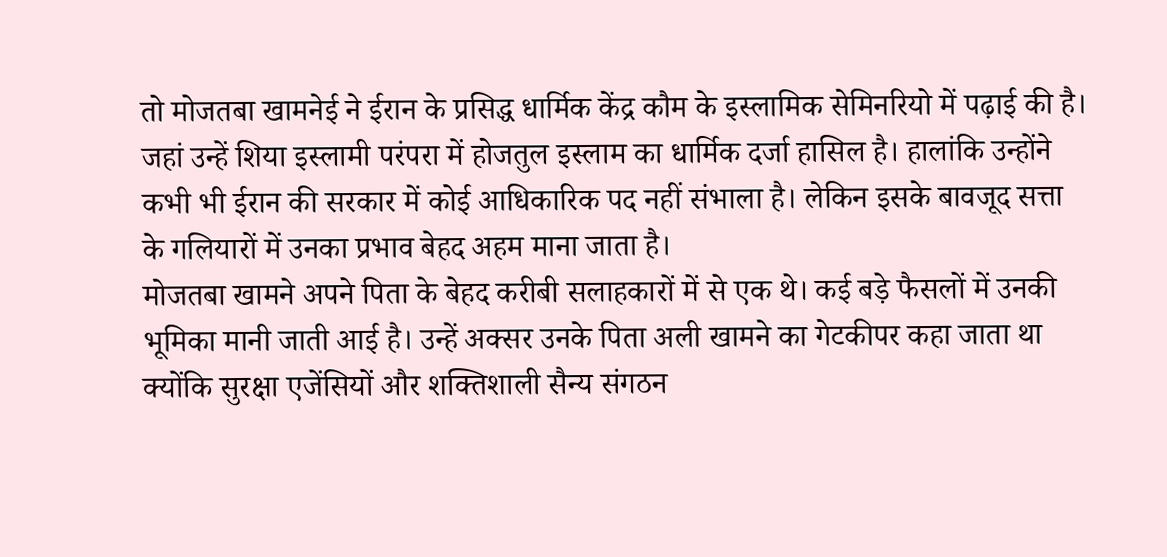तो मोजतबा खामनेई ने ईरान के प्रसिद्ध धार्मिक केंद्र कौम के इस्लामिक सेमिनरियो में पढ़ाई की है। जहां उन्हें शिया इस्लामी परंपरा में होजतुल इस्लाम का धार्मिक दर्जा हासिल है। हालांकि उन्होंने कभी भी ईरान की सरकार में कोई आधिकारिक पद नहीं संभाला है। लेकिन इसके बावजूद सत्ता के गलियारों में उनका प्रभाव बेहद अहम माना जाता है।
मोजतबा खामने अपने पिता के बेहद करीबी सलाहकारों में से एक थे। कई बड़े फैसलों में उनकी भूमिका मानी जाती आई है। उन्हें अक्सर उनके पिता अली खामने का गेटकीपर कहा जाता था क्योंकि सुरक्षा एजेंसियों और शक्तिशाली सैन्य संगठन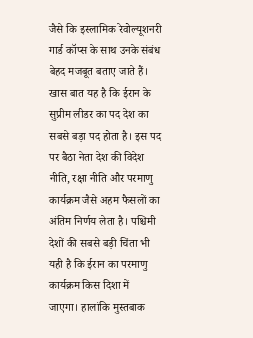जैसे कि इस्लामिक रेवोल्यूशनरी गार्ड कॉप्स के साथ उनके संबंध बेहद मजबूत बताए जाते हैं। खास बात यह है कि ईरान के सुप्रीम लीडर का पद देश का सबसे बड़ा पद होता है। इस पद पर बैठा नेता देश की विदेश नीति, रक्षा नीति और परमाणु कार्यक्रम जैसे अहम फैसलों का अंतिम निर्णय लेता है। पश्चिमी देशों की सबसे बड़ी चिंता भी यही है कि ईरान का परमाणु कार्यक्रम किस दिशा में जाएगा। हालांकि मुस्तबाक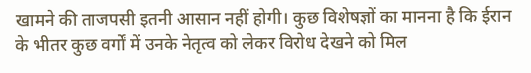खामने की ताजपसी इतनी आसान नहीं होगी। कुछ विशेषज्ञों का मानना है कि ईरान के भीतर कुछ वर्गों में उनके नेतृत्व को लेकर विरोध देखने को मिल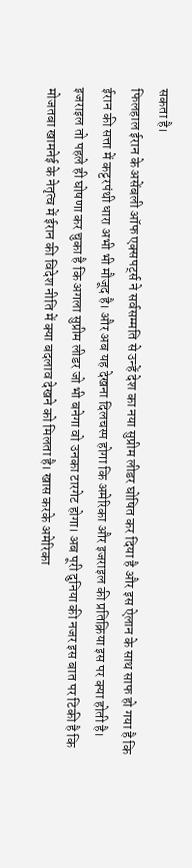सकता है।
फिलहाल ईरान के असेंबली ऑफ एक्सपर्ट्स ने सर्वसम्मति से उन्हें देश का नया सुप्रीम लीडर घोषित कर दिया है और इस ऐलान के साथ साफ हो गया है कि ईरान की सत्ता में कट्टरपंथी धारा अभी भी मौजूद है। और अब यह देखना दिलचस्प होगा कि अमेरिका और इजराइल की प्रतिक्रिया इस पर क्या होती है। इजराइल तो पहले ही घोषणा कर चुका है कि अगला सुप्रीम लीडर जो भी बनेगा वो उनका टारगेट होगा। अब पूरी दुनिया की नजर इस बात पर टिकी है कि मोजतबा खामनेई के नेतृत्व में ईरान की विदेश नीति में क्या बदलाव देखने को मिलता है। खास करके अमेरिका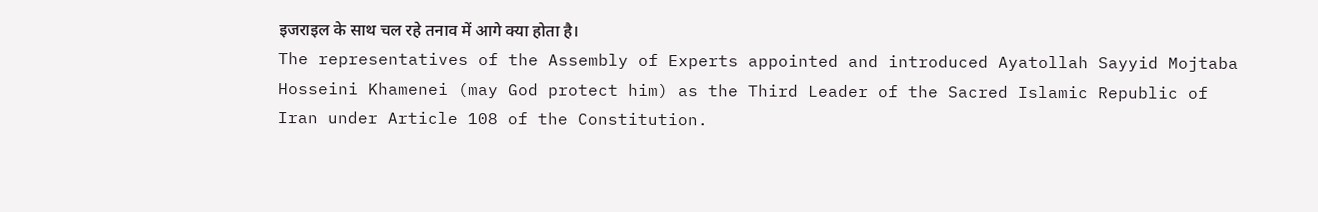इजराइल के साथ चल रहे तनाव में आगे क्या होता है।
The representatives of the Assembly of Experts appointed and introduced Ayatollah Sayyid Mojtaba Hosseini Khamenei (may God protect him) as the Third Leader of the Sacred Islamic Republic of Iran under Article 108 of the Constitution.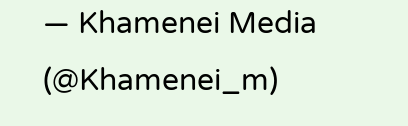— Khamenei Media (@Khamenei_m)